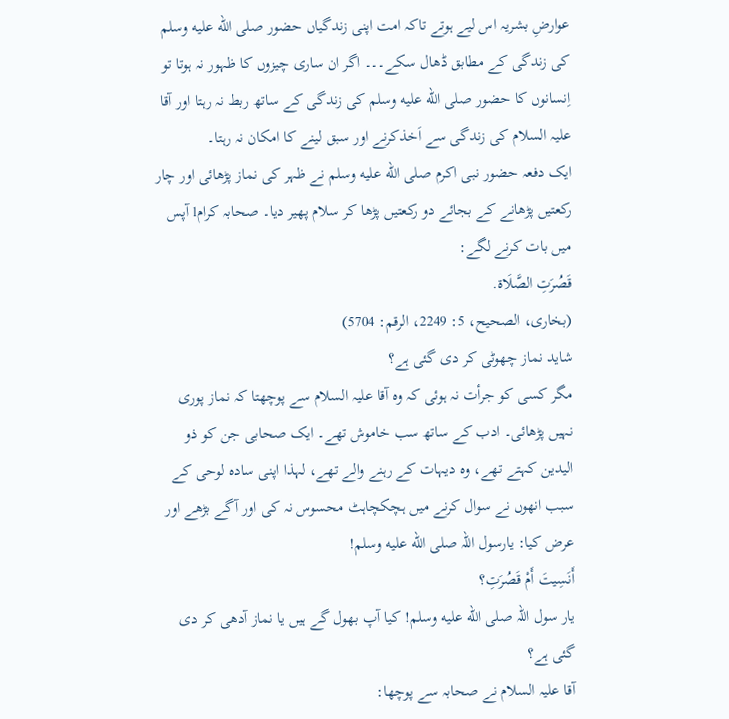عوارضِ بشریہ اس لیے ہوتے تاکہ امت اپنی زندگیاں حضور صلى الله عليه وسلم کی زندگی کے مطابق ڈھال سکے۔۔۔ اگر ان ساری چیزوں کا ظہور نہ ہوتا تو اِنسانوں کا حضور صلى الله عليه وسلم کی زندگی کے ساتھ ربط نہ رہتا اور آقا علیہ السلام کی زندگی سے اَخذکرنے اور سبق لینے کا امکان نہ رہتا۔
ایک دفعہ حضور نبی اکرم صلى الله عليه وسلم نے ظہر کی نماز پڑھائی اور چار رکعتیں پڑھانے کے بجائے دو رکعتیں پڑھا کر سلام پھیر دیا۔ صحابہ کرامl آپس میں بات کرنے لگے:
قَصُرَتِ الصَّلَاة.
(بخاری، الصحیح، 5: 2249، الرقم: 5704)
شاید نماز چھوٹی کر دی گئی ہے؟
مگر کسی کو جرأت نہ ہوئی کہ وہ آقا علیہ السلام سے پوچھتا کہ نماز پوری نہیں پڑھائی۔ ادب کے ساتھ سب خاموش تھے۔ ایک صحابی جن کو ذو الیدین کہتے تھے، وہ دیہات کے رہنے والے تھے، لہذا اپنی سادہ لوحی کے سبب انھوں نے سوال کرنے میں ہچکچاہٹ محسوس نہ کی اور آگے بڑھے اور عرض کیا: یارسول اللہ صلى الله عليه وسلم!
أَنَسِیتَ أَمْ قَصُرَتِ؟
یار سول اللہ صلى الله عليه وسلم! کیا آپ بھول گے ہیں یا نماز آدھی کر دی گئی ہے؟
آقا علیہ السلام نے صحابہ سے پوچھا: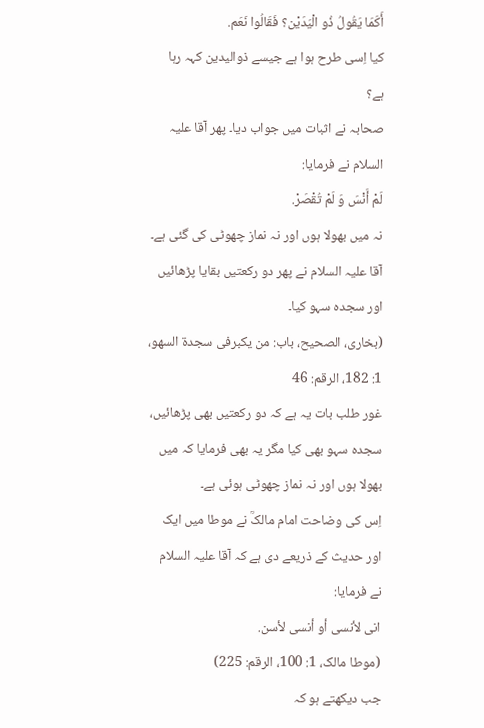أَکَمَا یَقُولُ ذُو الْیَدَیْن؟ فَقَالُوا نَعَم.
کیا اِسی طرح ہوا ہے جیسے ذوالیدین کہہ رہا ہے؟
صحابہ نے اثبات میں جواب دیا۔ پھر آقا علیہ السلام نے فرمایا:
لَمْ أَنْسَ وَ لَمْ تُقْصَرْ.
نہ میں بھولا ہوں اور نہ نماز چھوٹی کی گئی ہے۔
آقا علیہ السلام نے پھر دو رکعتیں بقایا پڑھائیں اور سجدہ سہو کیا۔
(بخاری، الصحیح، باب: من یکبرفی سجدۃ السهو، 1: 182، الرقم: 46
غور طلب بات یہ ہے کہ دو رکعتیں بھی پڑھائیں، سجدہ سہو بھی کیا مگر یہ بھی فرمایا کہ میں بھولا ہوں اور نہ نماز چھوٹی ہوئی ہے۔
اِس کی وضاحت امام مالکؒ نے موطا میں ایک اور حدیث کے ذریعے دی ہے کہ آقا علیہ السلام نے فرمایا:
انی لأنسی أو أنسی لأسن.
(موطا مالک، 1: 100، الرقم: 225)
جب دیکھتے ہو کہ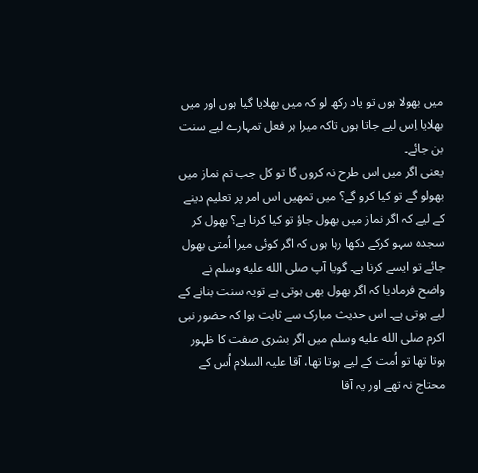میں بھولا ہوں تو یاد رکھ لو کہ میں بھلایا گیا ہوں اور میں بھلایا اِس لیے جاتا ہوں تاکہ میرا ہر فعل تمہارے لیے سنت بن جائے۔
یعنی اگر میں اس طرح نہ کروں گا تو کل جب تم نماز میں بھولو گے تو کیا کرو گے؟ میں تمھیں اس امر پر تعلیم دینے کے لیے کہ اگر نماز میں بھول جاؤ تو کیا کرنا ہے؟ بھول کر سجدہ سہو کرکے دکھا رہا ہوں کہ اگر کوئی میرا اُمتی بھول جائے تو ایسے کرنا ہے۔ گویا آپ صلى الله عليه وسلم نے واضح فرمادیا کہ اگر بھول بھی ہوتی ہے تویہ سنت بنانے کے لیے ہوتی ہے۔ اس حدیث مبارک سے ثابت ہوا کہ حضور نبی اکرم صلى الله عليه وسلم میں اگر بشری صفت کا ظہور ہوتا تھا تو اُمت کے لیے ہوتا تھا، آقا علیہ السلام اُس کے محتاج نہ تھے اور یہ آقا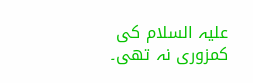علیہ السلام کی کمزوری نہ تھی۔